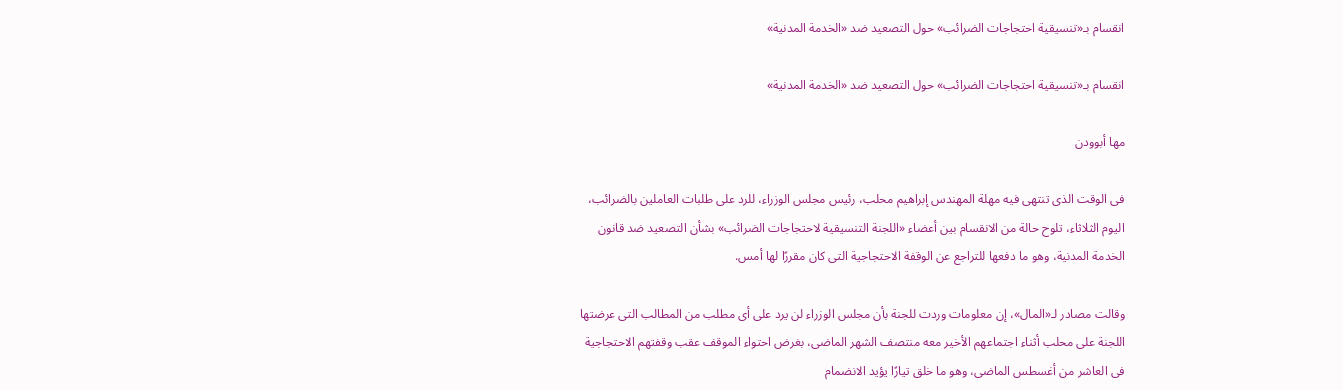انقسام بـ«تنسيقية احتجاجات الضرائب» حول التصعيد ضد «الخدمة المدنية»

انقسام بـ«تنسيقية احتجاجات الضرائب» حول التصعيد ضد «الخدمة المدنية»

مها أبوودن

فى الوقت الذى تنتهى فيه مهلة المهندس إبراهيم محلب، رئيس مجلس الوزراء، للرد على طلبات العاملين بالضرائب، اليوم الثلاثاء، تلوح حالة من الانقسام بين أعضاء «اللجنة التنسيقية لاحتجاجات الضرائب» بشأن التصعيد ضد قانون الخدمة المدنية، وهو ما دفعها للتراجع عن الوقفة الاحتجاجية التى كان مقررًا لها أمس.

وقالت مصادر لـ«المال»، إن معلومات وردت للجنة بأن مجلس الوزراء لن يرد على أى مطلب من المطالب التى عرضتها اللجنة على محلب أثناء اجتماعهم الأخير معه منتصف الشهر الماضى، بغرض احتواء الموقف عقب وقفتهم الاحتجاجية فى العاشر من أغسطس الماضى، وهو ما خلق تيارًا يؤيد الانضمام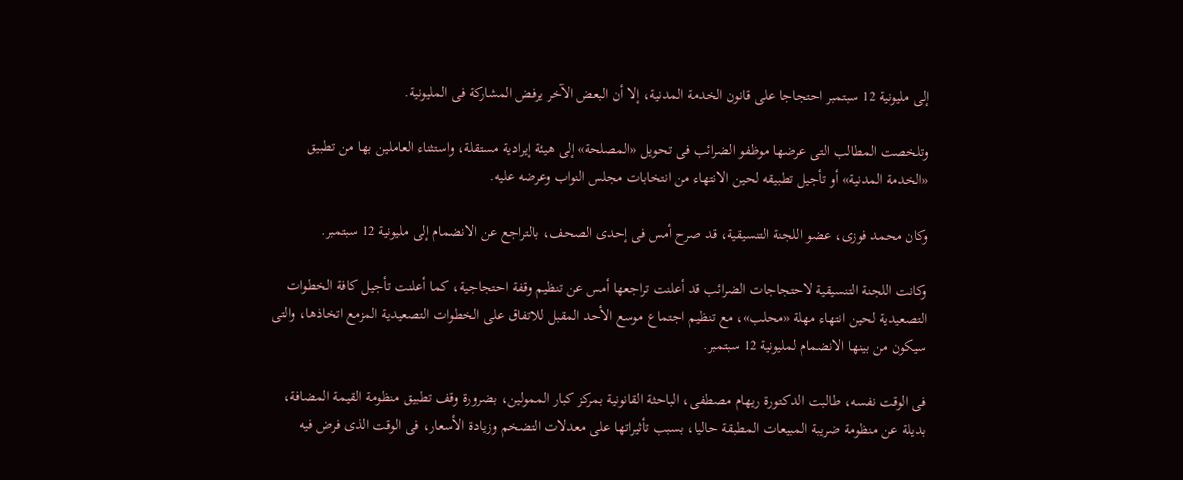إلى مليونية 12 سبتمبر احتجاجا على قانون الخدمة المدنية، إلا أن البعض الآخر يرفض المشاركة فى المليونية.

وتلخصت المطالب التى عرضها موظفو الضرائب فى تحويل «المصلحة» إلى هيئة إيرادية مستقلة، واستثناء العاملين بها من تطبيق «الخدمة المدنية» أو تأجيل تطبيقه لحين الانتهاء من انتخابات مجلس النواب وعرضه عليه.

وكان محمد فوزى، عضو اللجنة التنسيقية، قد صرح أمس فى إحدى الصحف، بالتراجع عن الانضمام إلى مليونية 12 سبتمبر.

وكانت اللجنة التنسيقية لاحتجاجات الضرائب قد أعلنت تراجعها أمس عن تنظيم وقفة احتجاجية، كما أعلنت تأجيل كافة الخطوات التصعيدية لحين انتهاء مهلة «محلب»، مع تنظيم اجتماع موسع الأحد المقبل للاتفاق على الخطوات التصعيدية المزمع اتخاذها، والتى سيكون من بينها الانضمام لمليونية 12 سبتمبر.

فى الوقت نفسه، طالبت الدكتورة ريهام مصطفى، الباحثة القانونية بمركز كبار الممولين، بضرورة وقف تطبيق منظومة القيمة المضافة، بديلة عن منظومة ضريبة المبيعات المطبقة حاليا، بسبب تأثيراتها على معدلات التضخم وزيادة الأسعار، فى الوقت الذى فرض فيه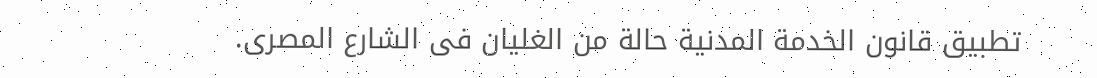تطبيق قانون الخدمة المدنية حالة من الغليان فى الشارع المصرى.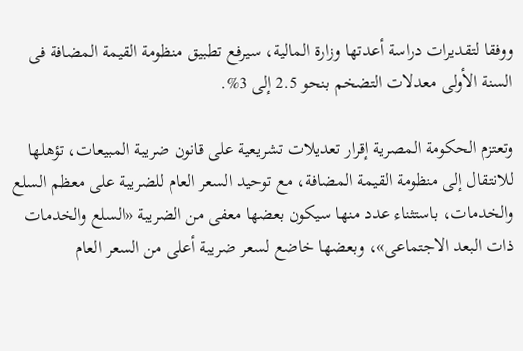ووفقا لتقديرات دراسة أعدتها وزارة المالية، سيرفع تطبيق منظومة القيمة المضافة فى السنة الأولى معدلات التضخم بنحو 2.5 إلى 3%.

وتعتزم الحكومة المصرية إقرار تعديلات تشريعية على قانون ضريبة المبيعات، تؤهلها للانتقال إلى منظومة القيمة المضافة، مع توحيد السعر العام للضريبة على معظم السلع والخدمات، باستثناء عدد منها سيكون بعضها معفى من الضريبة «السلع والخدمات ذات البعد الاجتماعى»، وبعضها خاضع لسعر ضريبة أعلى من السعر العام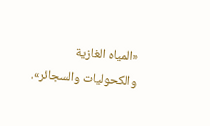«المياه الغازية والكحوليات والسجائر».